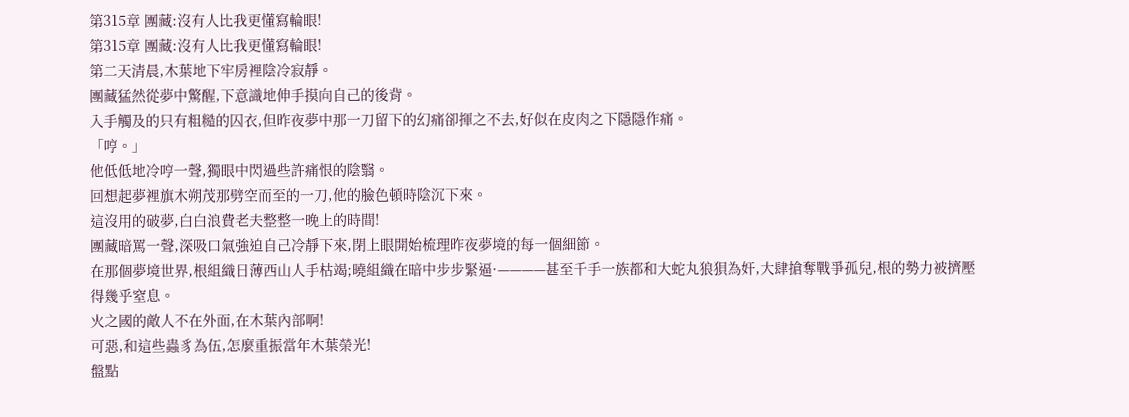第315章 團藏:沒有人比我更懂寫輪眼!
第315章 團藏:沒有人比我更懂寫輪眼!
第二天清晨,木葉地下牢房裡陰冷寂靜。
團藏猛然從夢中驚醒,下意識地伸手摸向自己的後背。
入手觸及的只有粗糙的囚衣,但昨夜夢中那一刀留下的幻痛卻揮之不去,好似在皮肉之下隱隱作痛。
「哼。」
他低低地冷哼一聲,獨眼中閃過些許痛恨的陰翳。
回想起夢裡旗木朔茂那劈空而至的一刀,他的臉色頓時陰沉下來。
這沒用的破夢,白白浪費老夫整整一晚上的時間!
團藏暗罵一聲,深吸口氣強迫自己冷靜下來,閉上眼開始梳理昨夜夢境的每一個細節。
在那個夢境世界,根組織日薄西山人手枯竭;曉組織在暗中步步緊逼·————甚至千手一族都和大蛇丸狼狽為奸,大肆搶奪戰爭孤兒,根的勢力被擠壓得幾乎窒息。
火之國的敵人不在外面,在木葉內部啊!
可惡,和這些蟲豸為伍,怎麼重振當年木葉榮光!
盤點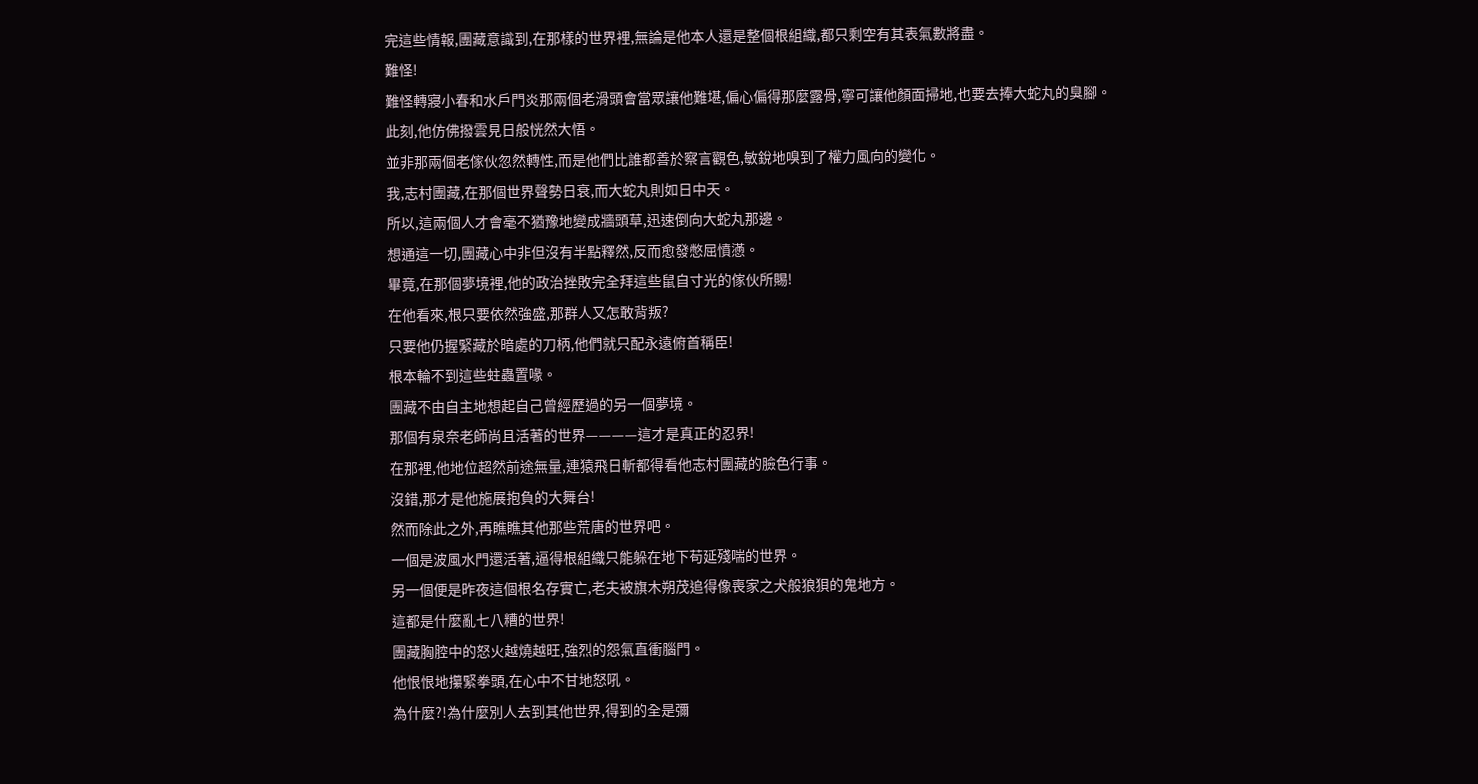完這些情報,團藏意識到,在那樣的世界裡,無論是他本人還是整個根組織,都只剩空有其表氣數將盡。
難怪!
難怪轉寢小春和水戶門炎那兩個老滑頭會當眾讓他難堪,偏心偏得那麼露骨,寧可讓他顏面掃地,也要去捧大蛇丸的臭腳。
此刻,他仿佛撥雲見日般恍然大悟。
並非那兩個老傢伙忽然轉性,而是他們比誰都善於察言觀色,敏銳地嗅到了權力風向的變化。
我,志村團藏,在那個世界聲勢日衰,而大蛇丸則如日中天。
所以,這兩個人才會毫不猶豫地變成牆頭草,迅速倒向大蛇丸那邊。
想通這一切,團藏心中非但沒有半點釋然,反而愈發憋屈憤懣。
畢竟,在那個夢境裡,他的政治挫敗完全拜這些鼠自寸光的傢伙所賜!
在他看來,根只要依然強盛,那群人又怎敢背叛?
只要他仍握緊藏於暗處的刀柄,他們就只配永遠俯首稱臣!
根本輪不到這些蛀蟲置喙。
團藏不由自主地想起自己曾經歷過的另一個夢境。
那個有泉奈老師尚且活著的世界————這才是真正的忍界!
在那裡,他地位超然前途無量,連猿飛日斬都得看他志村團藏的臉色行事。
沒錯,那才是他施展抱負的大舞台!
然而除此之外,再瞧瞧其他那些荒唐的世界吧。
一個是波風水門還活著,逼得根組織只能躲在地下苟延殘喘的世界。
另一個便是昨夜這個根名存實亡,老夫被旗木朔茂追得像喪家之犬般狼狽的鬼地方。
這都是什麼亂七八糟的世界!
團藏胸腔中的怒火越燒越旺,強烈的怨氣直衝腦門。
他恨恨地攥緊拳頭,在心中不甘地怒吼。
為什麼?!為什麼別人去到其他世界,得到的全是彌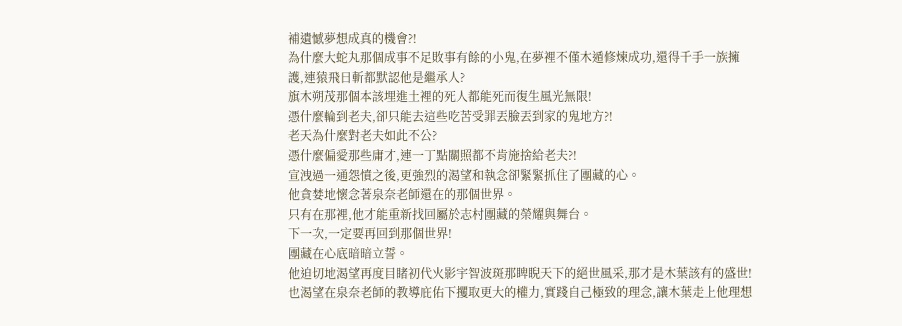補遺憾夢想成真的機會?!
為什麼大蛇丸那個成事不足敗事有餘的小鬼,在夢裡不僅木遁修煉成功,還得千手一族擁護,連猿飛日斬都默認他是繼承人?
旗木朔茂那個本該埋進土裡的死人都能死而復生風光無限!
憑什麼輪到老夫,卻只能去這些吃苦受罪丟臉丟到家的鬼地方?!
老天為什麼對老夫如此不公?
憑什麼偏愛那些庸才,連一丁點關照都不肯施捨給老夫?!
宣洩過一通怨憤之後,更強烈的渴望和執念卻緊緊抓住了團藏的心。
他貪婪地懷念著泉奈老師還在的那個世界。
只有在那裡,他才能重新找回屬於志村團藏的榮耀與舞台。
下一次,一定要再回到那個世界!
團藏在心底暗暗立誓。
他迫切地渴望再度目睹初代火影宇智波斑那睥睨天下的絕世風采,那才是木葉該有的盛世!
也渴望在泉奈老師的教導庇佑下攫取更大的權力,實踐自己極致的理念,讓木葉走上他理想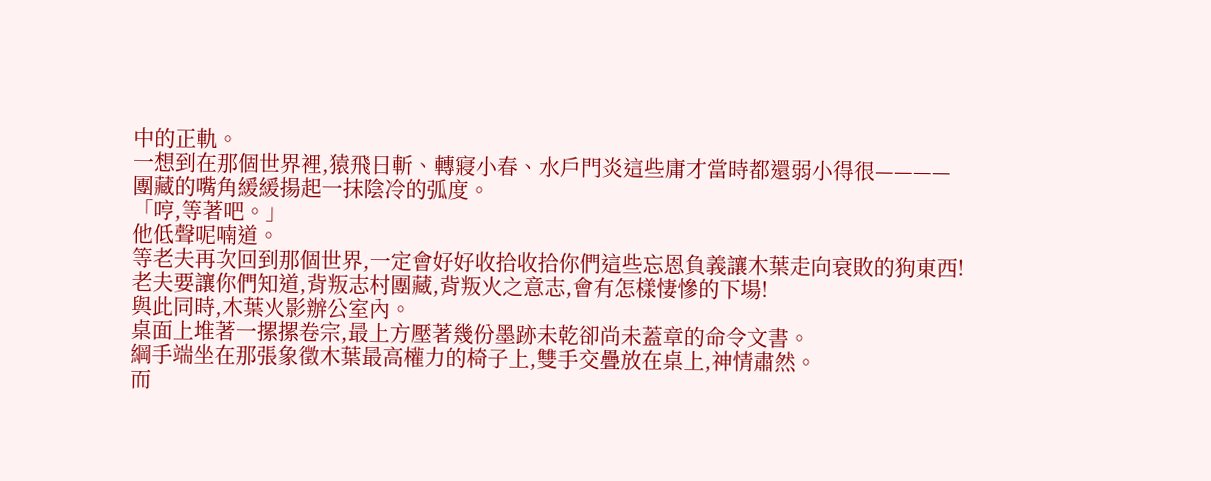中的正軌。
一想到在那個世界裡,猿飛日斬、轉寢小春、水戶門炎這些庸才當時都還弱小得很————團藏的嘴角緩緩揚起一抹陰冷的弧度。
「哼,等著吧。」
他低聲呢喃道。
等老夫再次回到那個世界,一定會好好收拾收拾你們這些忘恩負義讓木葉走向衰敗的狗東西!
老夫要讓你們知道,背叛志村團藏,背叛火之意志,會有怎樣悽慘的下場!
與此同時,木葉火影辦公室內。
桌面上堆著一摞摞卷宗,最上方壓著幾份墨跡未乾卻尚未蓋章的命令文書。
綱手端坐在那張象徵木葉最高權力的椅子上,雙手交疊放在桌上,神情肅然。
而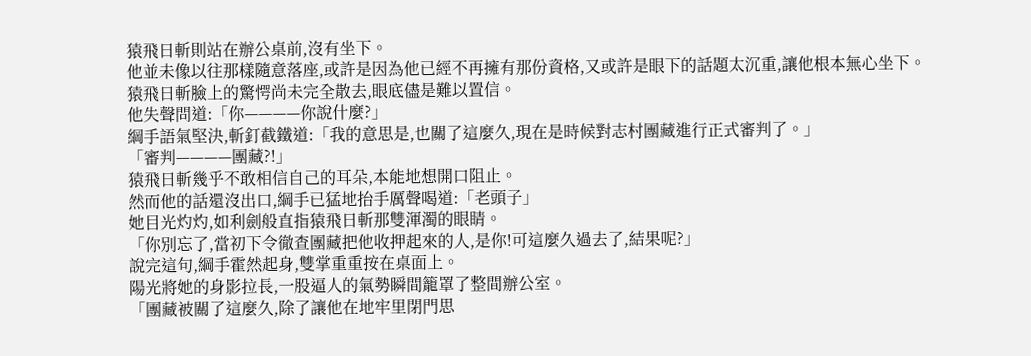猿飛日斬則站在辦公桌前,沒有坐下。
他並未像以往那樣隨意落座,或許是因為他已經不再擁有那份資格,又或許是眼下的話題太沉重,讓他根本無心坐下。
猿飛日斬臉上的驚愕尚未完全散去,眼底儘是難以置信。
他失聲問道:「你————你說什麼?」
綱手語氣堅決,斬釘截鐵道:「我的意思是,也關了這麼久,現在是時候對志村團藏進行正式審判了。」
「審判————團藏?!」
猿飛日斬幾乎不敢相信自己的耳朵,本能地想開口阻止。
然而他的話還沒出口,綱手已猛地抬手厲聲喝道:「老頭子」
她目光灼灼,如利劍般直指猿飛日斬那雙渾濁的眼睛。
「你別忘了,當初下令徹查團藏把他收押起來的人,是你!可這麼久過去了,結果呢?」
說完這句,綱手霍然起身,雙掌重重按在桌面上。
陽光將她的身影拉長,一股逼人的氣勢瞬間籠罩了整間辦公室。
「團藏被關了這麼久,除了讓他在地牢里閉門思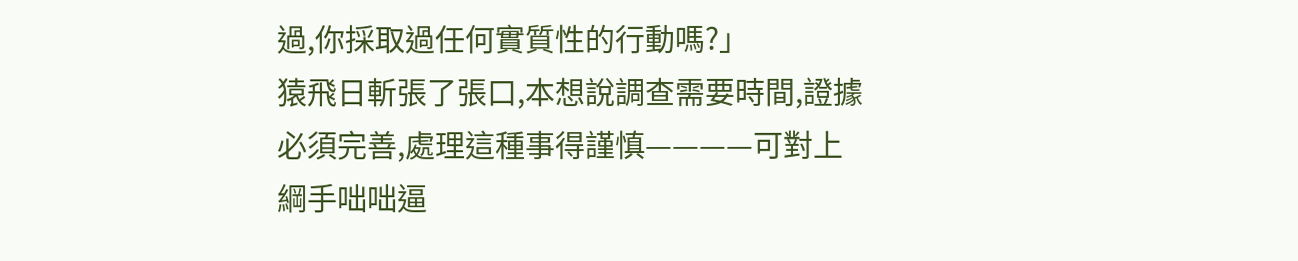過,你採取過任何實質性的行動嗎?」
猿飛日斬張了張口,本想說調查需要時間,證據必須完善,處理這種事得謹慎————可對上綱手咄咄逼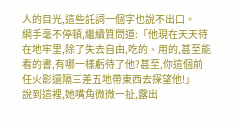人的目光,這些託詞一個字也說不出口。
綱手毫不停頓,繼續質問道:「他現在天天待在地牢里,除了失去自由,吃的、用的,甚至能看的書,有哪一樣虧待了他?甚至,你這個前任火影還隔三差五地帶東西去探望他!」
說到這裡,她嘴角微微一扯,露出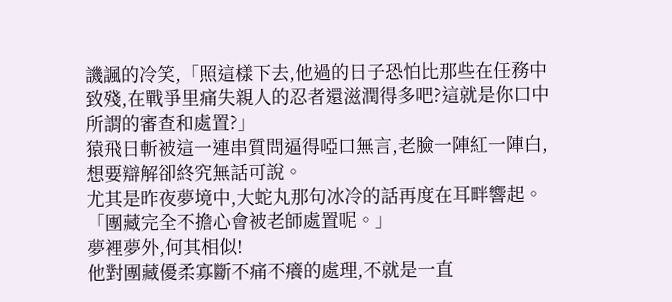譏諷的冷笑,「照這樣下去,他過的日子恐怕比那些在任務中致殘,在戰爭里痛失親人的忍者還滋潤得多吧?這就是你口中所謂的審查和處置?」
猿飛日斬被這一連串質問逼得啞口無言,老臉一陣紅一陣白,想要辯解卻終究無話可說。
尤其是昨夜夢境中,大蛇丸那句冰冷的話再度在耳畔響起。
「團藏完全不擔心會被老師處置呢。」
夢裡夢外,何其相似!
他對團藏優柔寡斷不痛不癢的處理,不就是一直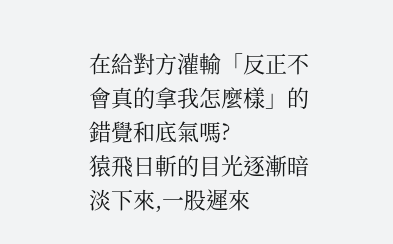在給對方灌輸「反正不會真的拿我怎麼樣」的錯覺和底氣嗎?
猿飛日斬的目光逐漸暗淡下來,一股遲來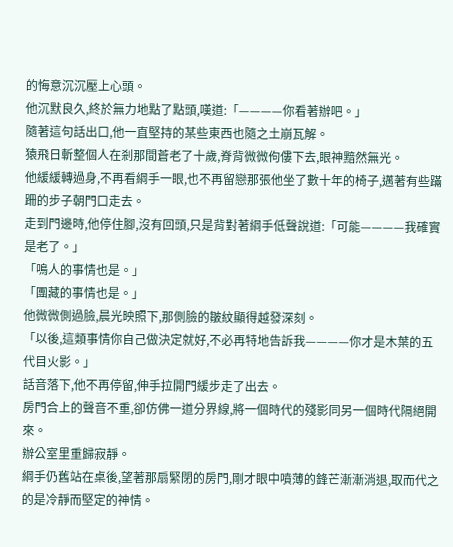的悔意沉沉壓上心頭。
他沉默良久,終於無力地點了點頭,嘆道:「————你看著辦吧。」
隨著這句話出口,他一直堅持的某些東西也隨之土崩瓦解。
猿飛日斬整個人在剎那間蒼老了十歲,脊背微微佝僂下去,眼神黯然無光。
他緩緩轉過身,不再看綱手一眼,也不再留戀那張他坐了數十年的椅子,邁著有些蹣跚的步子朝門口走去。
走到門邊時,他停住腳,沒有回頭,只是背對著綱手低聲說道:「可能————我確實是老了。」
「鳴人的事情也是。」
「團藏的事情也是。」
他微微側過臉,晨光映照下,那側臉的皺紋顯得越發深刻。
「以後,這類事情你自己做決定就好,不必再特地告訴我————你才是木葉的五代目火影。」
話音落下,他不再停留,伸手拉開門緩步走了出去。
房門合上的聲音不重,卻仿佛一道分界線,將一個時代的殘影同另一個時代隔絕開來。
辦公室里重歸寂靜。
綱手仍舊站在桌後,望著那扇緊閉的房門,剛才眼中噴薄的鋒芒漸漸消退,取而代之的是冷靜而堅定的神情。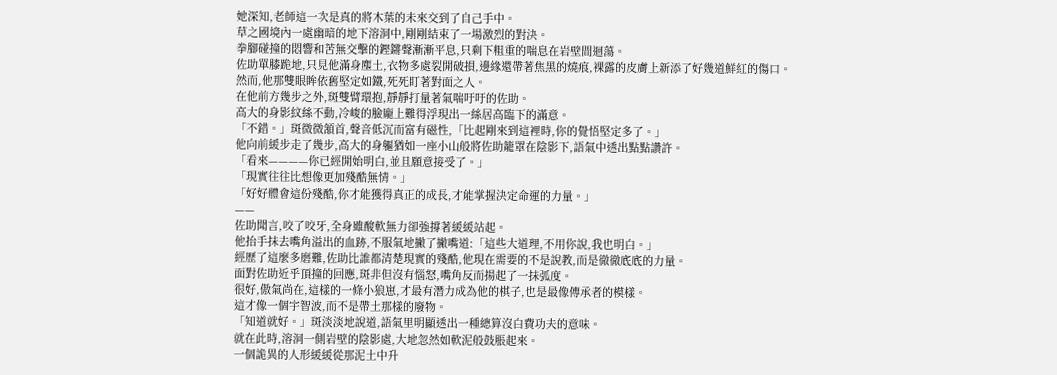她深知,老師這一次是真的將木葉的未來交到了自己手中。
草之國境內一處幽暗的地下溶洞中,剛剛結束了一場激烈的對決。
拳腳碰撞的悶響和苦無交擊的鏗鏘聲漸漸平息,只剩下粗重的喘息在岩壁間迴蕩。
佐助單膝跪地,只見他滿身塵土,衣物多處裂開破損,邊緣還帶著焦黑的燒痕,裸露的皮膚上新添了好幾道鮮紅的傷口。
然而,他那雙眼眸依舊堅定如鐵,死死盯著對面之人。
在他前方幾步之外,斑雙臂環抱,靜靜打量著氣喘吁吁的佐助。
高大的身影紋絲不動,冷峻的臉龐上難得浮現出一絲居高臨下的滿意。
「不錯。」斑微微頷首,聲音低沉而富有磁性,「比起剛來到這裡時,你的覺悟堅定多了。」
他向前緩步走了幾步,高大的身軀猶如一座小山般將佐助籠罩在陰影下,語氣中透出點點讚許。
「看來————你已經開始明白,並且願意接受了。」
「現實往往比想像更加殘酷無情。」
「好好體會這份殘酷,你才能獲得真正的成長,才能掌握決定命運的力量。」
——
佐助聞言,咬了咬牙,全身雖酸軟無力卻強撐著緩緩站起。
他抬手抹去嘴角溢出的血跡,不服氣地撇了撇嘴道:「這些大道理,不用你說,我也明白。」
經歷了這麼多磨難,佐助比誰都清楚現實的殘酷,他現在需要的不是說教,而是徹徹底底的力量。
面對佐助近乎頂撞的回應,斑非但沒有惱怒,嘴角反而揚起了一抹弧度。
很好,傲氣尚在,這樣的一條小狼崽,才最有潛力成為他的棋子,也是最像傳承者的模樣。
這才像一個宇智波,而不是帶土那樣的廢物。
「知道就好。」斑淡淡地說道,語氣里明顯透出一種總算沒白費功夫的意味。
就在此時,溶洞一側岩壁的陰影處,大地忽然如軟泥般鼓脹起來。
一個詭異的人形緩緩從那泥土中升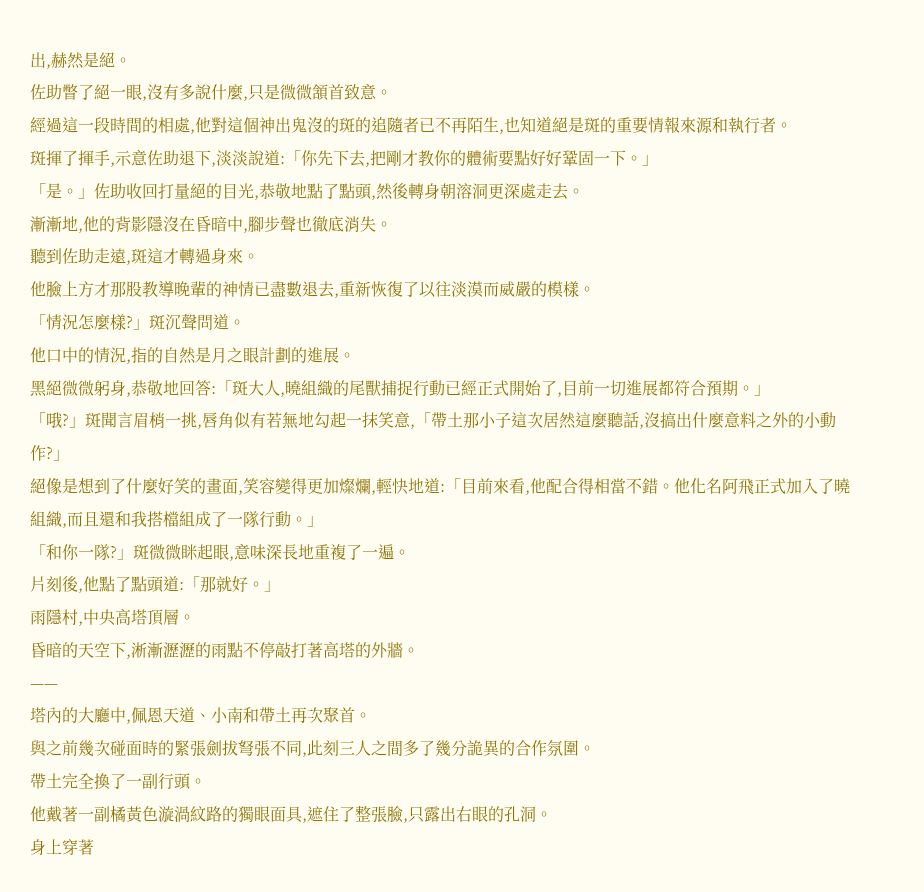出,赫然是絕。
佐助瞥了絕一眼,沒有多說什麼,只是微微頷首致意。
經過這一段時間的相處,他對這個神出鬼沒的斑的追隨者已不再陌生,也知道絕是斑的重要情報來源和執行者。
斑揮了揮手,示意佐助退下,淡淡說道:「你先下去,把剛才教你的體術要點好好鞏固一下。」
「是。」佐助收回打量絕的目光,恭敬地點了點頭,然後轉身朝溶洞更深處走去。
漸漸地,他的背影隱沒在昏暗中,腳步聲也徹底消失。
聽到佐助走遠,斑這才轉過身來。
他臉上方才那股教導晚輩的神情已盡數退去,重新恢復了以往淡漠而威嚴的模樣。
「情況怎麼樣?」斑沉聲問道。
他口中的情況,指的自然是月之眼計劃的進展。
黑絕微微躬身,恭敬地回答:「斑大人,曉組織的尾獸捕捉行動已經正式開始了,目前一切進展都符合預期。」
「哦?」斑聞言眉梢一挑,唇角似有若無地勾起一抹笑意,「帶土那小子這次居然這麼聽話,沒搞出什麼意料之外的小動作?」
絕像是想到了什麼好笑的畫面,笑容變得更加燦爛,輕快地道:「目前來看,他配合得相當不錯。他化名阿飛正式加入了曉組織,而且還和我搭檔組成了一隊行動。」
「和你一隊?」斑微微眯起眼,意味深長地重複了一遍。
片刻後,他點了點頭道:「那就好。」
雨隱村,中央高塔頂層。
昏暗的天空下,淅漸瀝瀝的雨點不停敲打著高塔的外牆。
——
塔內的大廳中,佩恩天道、小南和帶土再次聚首。
與之前幾次碰面時的緊張劍拔弩張不同,此刻三人之間多了幾分詭異的合作氛圍。
帶土完全換了一副行頭。
他戴著一副橘黃色漩渦紋路的獨眼面具,遮住了整張臉,只露出右眼的孔洞。
身上穿著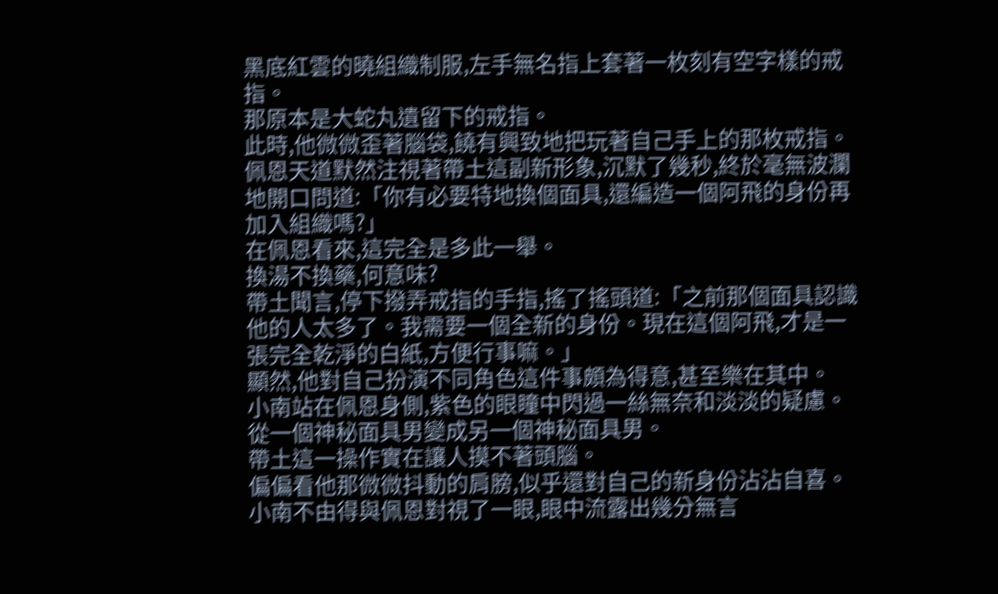黑底紅雲的曉組織制服,左手無名指上套著一枚刻有空字樣的戒指。
那原本是大蛇丸遺留下的戒指。
此時,他微微歪著腦袋,饒有興致地把玩著自己手上的那枚戒指。
佩恩天道默然注視著帶土這副新形象,沉默了幾秒,終於毫無波瀾地開口問道:「你有必要特地換個面具,還編造一個阿飛的身份再加入組織嗎?」
在佩恩看來,這完全是多此一舉。
換湯不換藥,何意味?
帶土聞言,停下撥弄戒指的手指,搖了搖頭道:「之前那個面具認識他的人太多了。我需要一個全新的身份。現在這個阿飛,才是一張完全乾淨的白紙,方便行事嘛。」
顯然,他對自己扮演不同角色這件事頗為得意,甚至樂在其中。
小南站在佩恩身側,紫色的眼瞳中閃過一絲無奈和淡淡的疑慮。
從一個神秘面具男變成另一個神秘面具男。
帶土這一操作實在讓人摸不著頭腦。
偏偏看他那微微抖動的肩膀,似乎還對自己的新身份沾沾自喜。
小南不由得與佩恩對視了一眼,眼中流露出幾分無言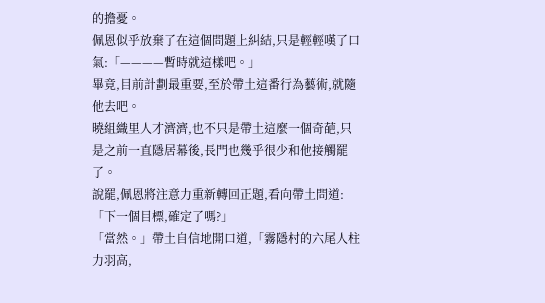的擔憂。
佩恩似乎放棄了在這個問題上糾結,只是輕輕嘆了口氣:「————暫時就這樣吧。」
畢竟,目前計劃最重要,至於帶土這番行為藝術,就隨他去吧。
曉組織里人才濟濟,也不只是帶土這麼一個奇葩,只是之前一直隱居幕後,長門也幾乎很少和他接觸罷了。
說罷,佩恩將注意力重新轉回正題,看向帶土問道:「下一個目標,確定了嗎?」
「當然。」帶土自信地開口道,「霧隱村的六尾人柱力羽高,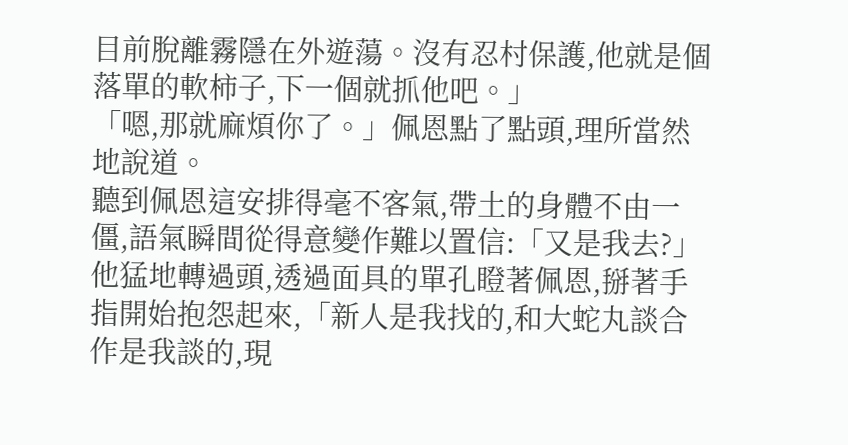目前脫離霧隱在外遊蕩。沒有忍村保護,他就是個落單的軟柿子,下一個就抓他吧。」
「嗯,那就麻煩你了。」佩恩點了點頭,理所當然地說道。
聽到佩恩這安排得毫不客氣,帶土的身體不由一僵,語氣瞬間從得意變作難以置信:「又是我去?」
他猛地轉過頭,透過面具的單孔瞪著佩恩,掰著手指開始抱怨起來,「新人是我找的,和大蛇丸談合作是我談的,現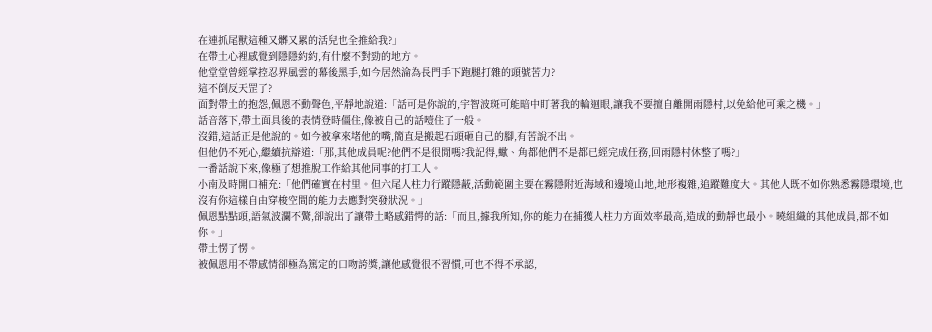在連抓尾獸這種又髒又累的活兒也全推給我?」
在帶土心裡感覺到隱隱約約,有什麼不對勁的地方。
他堂堂曾經掌控忍界風雲的幕後黑手,如今居然淪為長門手下跑腿打雜的頭號苦力?
這不倒反天罡了?
面對帶土的抱怨,佩恩不動聲色,平靜地說道:「話可是你說的,宇智波斑可能暗中盯著我的輪迴眼,讓我不要擅自離開雨隱村,以免給他可乘之機。」
話音落下,帶土面具後的表情登時僵住,像被自己的話噎住了一般。
沒錯,這話正是他說的。如今被拿來堵他的嘴,簡直是搬起石頭砸自己的腳,有苦說不出。
但他仍不死心,繼續抗辯道:「那,其他成員呢?他們不是很閒嗎?我記得,蠍、角都他們不是都已經完成任務,回雨隱村休整了嗎?」
一番話說下來,像極了想推脫工作給其他同事的打工人。
小南及時開口補充:「他們確實在村里。但六尾人柱力行蹤隱蔽,活動範圍主要在霧隱附近海域和邊境山地,地形複雜,追蹤難度大。其他人既不如你熟悉霧隱環境,也沒有你這樣自由穿梭空間的能力去應對突發狀況。」
佩恩點點頭,語氣波瀾不驚,卻說出了讓帶土略感錯愕的話:「而且,據我所知,你的能力在捕獲人柱力方面效率最高,造成的動靜也最小。曉組織的其他成員,都不如你。」
帶土愣了愣。
被佩恩用不帶感情卻極為篤定的口吻誇獎,讓他感覺很不習慣,可也不得不承認,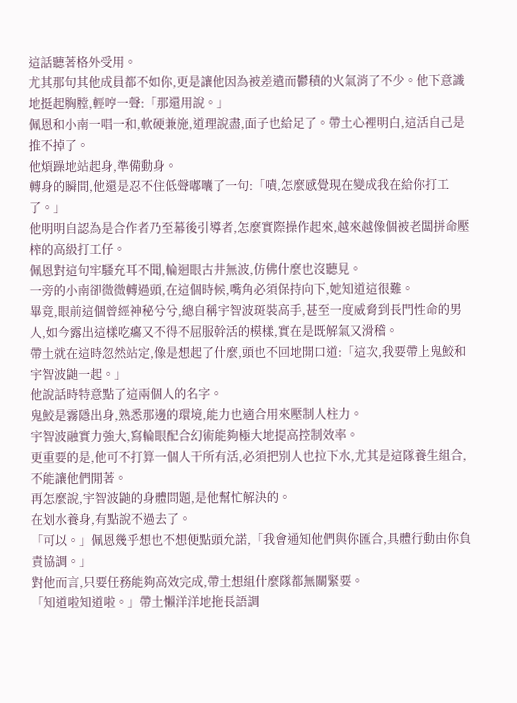這話聽著格外受用。
尤其那句其他成員都不如你,更是讓他因為被差遣而鬱積的火氣消了不少。他下意識地挺起胸膛,輕哼一聲:「那還用說。」
佩恩和小南一唱一和,軟硬兼施,道理說盡,面子也給足了。帶土心裡明白,這活自己是推不掉了。
他煩躁地站起身,準備動身。
轉身的瞬間,他還是忍不住低聲嘟囔了一句:「嘖,怎麼感覺現在變成我在給你打工了。」
他明明自認為是合作者乃至幕後引導者,怎麼實際操作起來,越來越像個被老闆拼命壓榨的高級打工仔。
佩恩對這句牢騷充耳不聞,輪迴眼古井無波,仿佛什麼也沒聽見。
一旁的小南卻微微轉過頭,在這個時候,嘴角必須保持向下,她知道這很難。
畢竟,眼前這個曾經神秘兮兮,總自稱宇智波斑裝高手,甚至一度威脅到長門性命的男人,如今露出這樣吃癟又不得不屈服幹活的模樣,實在是既解氣又滑稽。
帶土就在這時忽然站定,像是想起了什麼,頭也不回地開口道:「這次,我要帶上鬼鮫和宇智波鼬一起。」
他說話時特意點了這兩個人的名字。
鬼鮫是霧隱出身,熟悉那邊的環境,能力也適合用來壓制人柱力。
宇智波融實力強大,寫輪眼配合幻術能夠極大地提高控制效率。
更重要的是,他可不打算一個人干所有活,必須把別人也拉下水,尤其是這隊養生組合,不能讓他們閒著。
再怎麼說,宇智波鼬的身體問題,是他幫忙解決的。
在划水養身,有點說不過去了。
「可以。」佩恩幾乎想也不想便點頭允諾,「我會通知他們與你匯合,具體行動由你負責協調。」
對他而言,只要任務能夠高效完成,帶土想組什麼隊都無關緊要。
「知道啦知道啦。」帶土懶洋洋地拖長語調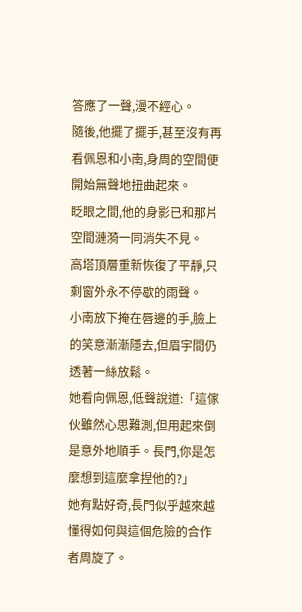答應了一聲,漫不經心。
隨後,他擺了擺手,甚至沒有再看佩恩和小南,身周的空間便開始無聲地扭曲起來。
眨眼之間,他的身影已和那片空間漣漪一同消失不見。
高塔頂層重新恢復了平靜,只剩窗外永不停歇的雨聲。
小南放下掩在唇邊的手,臉上的笑意漸漸隱去,但眉宇間仍透著一絲放鬆。
她看向佩恩,低聲說道:「這傢伙雖然心思難測,但用起來倒是意外地順手。長門,你是怎麼想到這麼拿捏他的?」
她有點好奇,長門似乎越來越懂得如何與這個危險的合作者周旋了。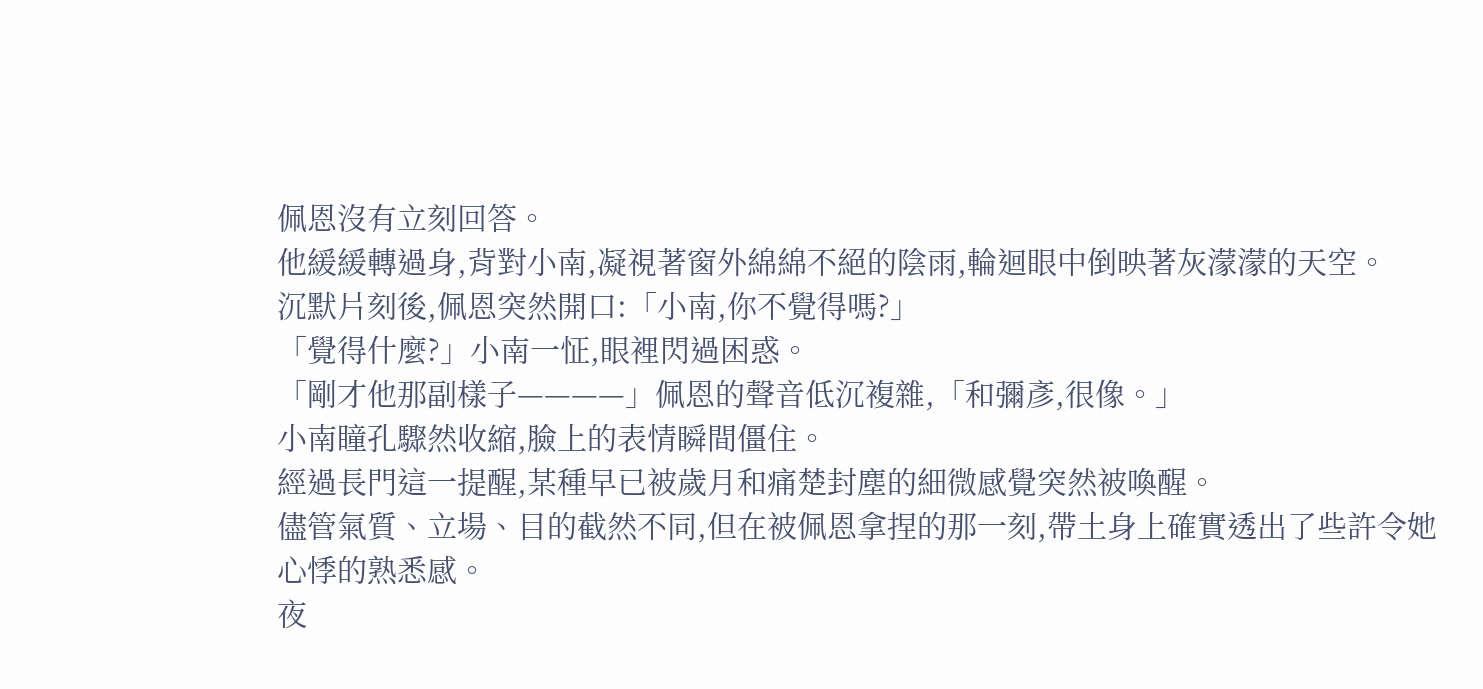佩恩沒有立刻回答。
他緩緩轉過身,背對小南,凝視著窗外綿綿不絕的陰雨,輪迴眼中倒映著灰濛濛的天空。
沉默片刻後,佩恩突然開口:「小南,你不覺得嗎?」
「覺得什麼?」小南一怔,眼裡閃過困惑。
「剛才他那副樣子————」佩恩的聲音低沉複雜,「和彌彥,很像。」
小南瞳孔驟然收縮,臉上的表情瞬間僵住。
經過長門這一提醒,某種早已被歲月和痛楚封塵的細微感覺突然被喚醒。
儘管氣質、立場、目的截然不同,但在被佩恩拿捏的那一刻,帶土身上確實透出了些許令她心悸的熟悉感。
夜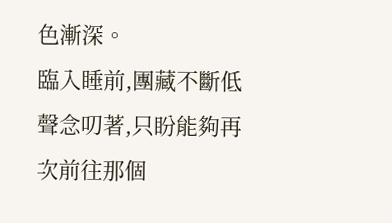色漸深。
臨入睡前,團藏不斷低聲念叨著,只盼能夠再次前往那個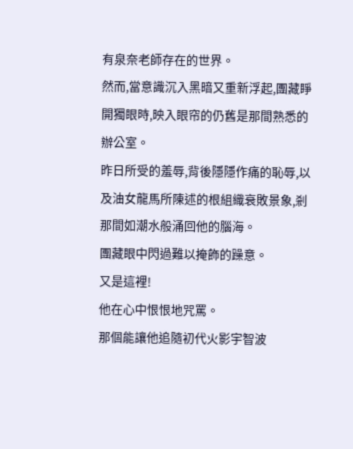有泉奈老師存在的世界。
然而,當意識沉入黑暗又重新浮起,團藏睜開獨眼時,映入眼帘的仍舊是那間熟悉的辦公室。
昨日所受的羞辱,背後隱隱作痛的恥辱,以及油女龍馬所陳述的根組織衰敗景象,剎那間如潮水般涌回他的腦海。
團藏眼中閃過難以掩飾的躁意。
又是這裡!
他在心中恨恨地咒罵。
那個能讓他追隨初代火影宇智波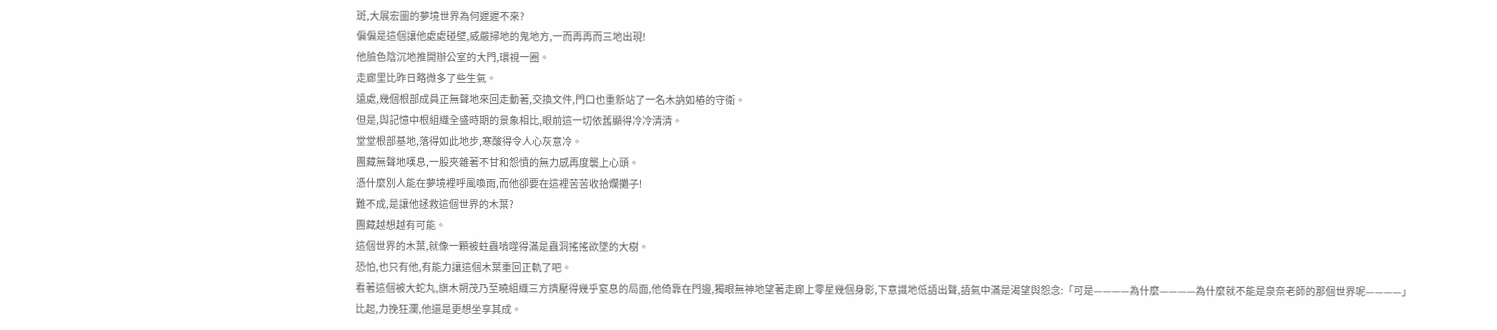斑,大展宏圖的夢境世界為何遲遲不來?
偏偏是這個讓他處處碰壁,威嚴掃地的鬼地方,一而再再而三地出現!
他臉色陰沉地推開辦公室的大門,環視一圈。
走廊里比昨日略微多了些生氣。
遠處,幾個根部成員正無聲地來回走動著,交換文件,門口也重新站了一名木訥如樁的守衛。
但是,與記憶中根組織全盛時期的景象相比,眼前這一切依舊顯得冷冷清清。
堂堂根部基地,落得如此地步,寒酸得令人心灰意冷。
團藏無聲地嘆息,一股夾雜著不甘和怨憤的無力感再度襲上心頭。
憑什麼別人能在夢境裡呼風喚雨,而他卻要在這裡苦苦收拾爛攤子!
難不成,是讓他拯救這個世界的木葉?
團藏越想越有可能。
這個世界的木葉,就像一顆被蛀蟲啃噬得滿是蟲洞搖搖欲墜的大樹。
恐怕,也只有他,有能力讓這個木葉重回正軌了吧。
看著這個被大蛇丸,旗木朔茂乃至曉組織三方擠壓得幾乎窒息的局面,他倚靠在門邊,獨眼無神地望著走廊上零星幾個身影,下意識地低語出聲,語氣中滿是渴望與怨念:「可是————為什麼————為什麼就不能是泉奈老師的那個世界呢————」
比起,力挽狂瀾,他還是更想坐享其成。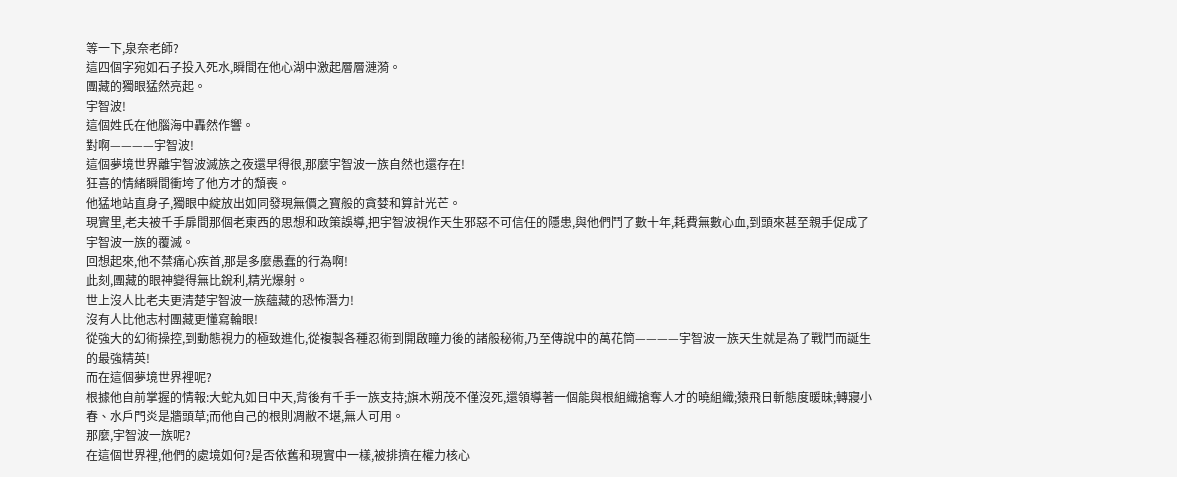等一下,泉奈老師?
這四個字宛如石子投入死水,瞬間在他心湖中激起層層漣漪。
團藏的獨眼猛然亮起。
宇智波!
這個姓氏在他腦海中轟然作響。
對啊————宇智波!
這個夢境世界離宇智波滅族之夜還早得很,那麼宇智波一族自然也還存在!
狂喜的情緒瞬間衝垮了他方才的頹喪。
他猛地站直身子,獨眼中綻放出如同發現無價之寶般的貪婪和算計光芒。
現實里,老夫被千手扉間那個老東西的思想和政策誤導,把宇智波視作天生邪惡不可信任的隱患,與他們鬥了數十年,耗費無數心血,到頭來甚至親手促成了宇智波一族的覆滅。
回想起來,他不禁痛心疾首,那是多麼愚蠢的行為啊!
此刻,團藏的眼神變得無比銳利,精光爆射。
世上沒人比老夫更清楚宇智波一族蘊藏的恐怖潛力!
沒有人比他志村團藏更懂寫輪眼!
從強大的幻術操控,到動態視力的極致進化,從複製各種忍術到開啟瞳力後的諸般秘術,乃至傳說中的萬花筒————宇智波一族天生就是為了戰鬥而誕生的最強精英!
而在這個夢境世界裡呢?
根據他自前掌握的情報:大蛇丸如日中天,背後有千手一族支持;旗木朔茂不僅沒死,還領導著一個能與根組織搶奪人才的曉組織;猿飛日斬態度暖昧;轉寢小春、水戶門炎是牆頭草;而他自己的根則凋敝不堪,無人可用。
那麼,宇智波一族呢?
在這個世界裡,他們的處境如何?是否依舊和現實中一樣,被排擠在權力核心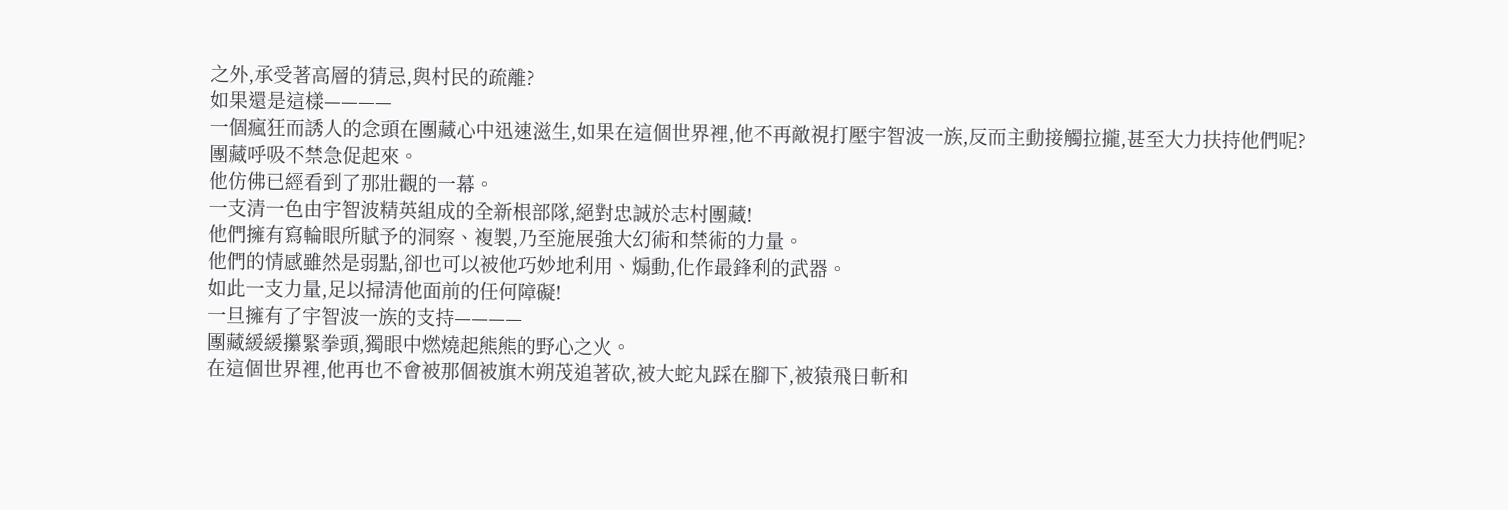之外,承受著高層的猜忌,與村民的疏離?
如果還是這樣————
一個瘋狂而誘人的念頭在團藏心中迅速滋生,如果在這個世界裡,他不再敵視打壓宇智波一族,反而主動接觸拉攏,甚至大力扶持他們呢?
團藏呼吸不禁急促起來。
他仿佛已經看到了那壯觀的一幕。
一支清一色由宇智波精英組成的全新根部隊,絕對忠誠於志村團藏!
他們擁有寫輪眼所賦予的洞察、複製,乃至施展強大幻術和禁術的力量。
他們的情感雖然是弱點,卻也可以被他巧妙地利用、煽動,化作最鋒利的武器。
如此一支力量,足以掃清他面前的任何障礙!
一旦擁有了宇智波一族的支持————
團藏緩緩攥緊拳頭,獨眼中燃燒起熊熊的野心之火。
在這個世界裡,他再也不會被那個被旗木朔茂追著砍,被大蛇丸踩在腳下,被猿飛日斬和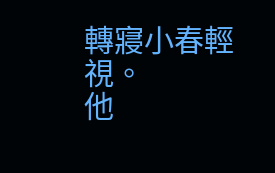轉寢小春輕視。
他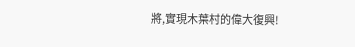將,實現木葉村的偉大復興!